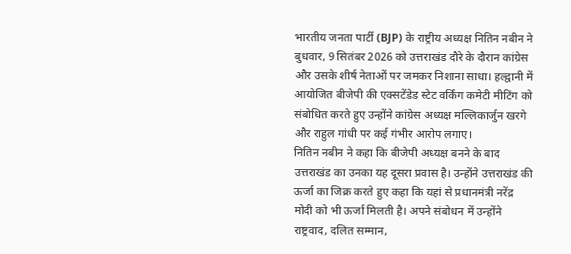भारतीय जनता पार्टी (BJP) के राष्ट्रीय अध्यक्ष नितिन नबीन ने बुधवार, 9 सितंबर 2026 को उत्तराखंड दौरे के दौरान कांग्रेस और उसके शीर्ष नेताओं पर जमकर निशाना साधा। हल्द्वानी में आयोजित बीजेपी की एक्सटेंडेड स्टेट वर्किंग कमेटी मीटिंग को संबोधित करते हुए उन्होंने कांग्रेस अध्यक्ष मल्लिकार्जुन खरगे और राहुल गांधी पर कई गंभीर आरोप लगाए।
नितिन नबीन ने कहा कि बीजेपी अध्यक्ष बनने के बाद उत्तराखंड का उनका यह दूसरा प्रवास है। उन्होंने उत्तराखंड की ऊर्जा का जिक्र करते हुए कहा कि यहां से प्रधानमंत्री नरेंद्र मोदी को भी ऊर्जा मिलती है। अपने संबोधन में उन्होंने राष्ट्रवाद, दलित सम्मान,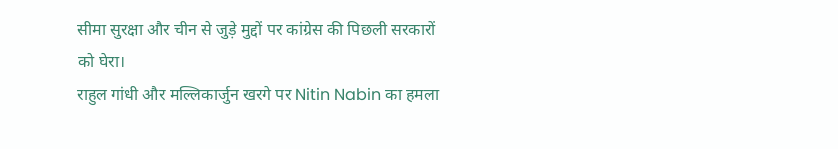सीमा सुरक्षा और चीन से जुड़े मुद्दों पर कांग्रेस की पिछली सरकारों को घेरा।
राहुल गांधी और मल्लिकार्जुन खरगे पर Nitin Nabin का हमला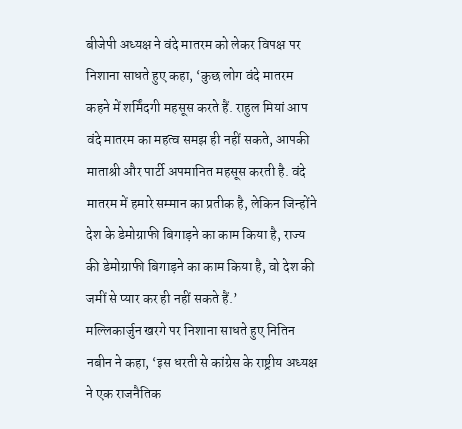बीजेपी अध्यक्ष ने वंदे मातरम को लेकर विपक्ष पर निशाना साधते हुए कहा, ‘कुछ लोग वंदे मातरम कहने में शर्मिंदगी महसूस करते हैं. राहुल मियां आप वंदे मातरम का महत्व समझ ही नहीं सकते, आपकी माताश्री और पार्टी अपमानित महसूस करती है. वंदे मातरम में हमारे सम्मान का प्रतीक है, लेकिन जिन्होंने देश के डेमोग्राफी बिगाड़ने का काम किया है, राज्य की डेमोग्राफी बिगाड़ने का काम किया है, वो देश की जमीं से प्यार कर ही नहीं सकते हैं.’
मल्लिकार्जुन खरगे पर निशाना साधते हुए नितिन नबीन ने कहा, ‘इस धरती से कांग्रेस के राष्ट्रीय अध्यक्ष ने एक राजनैतिक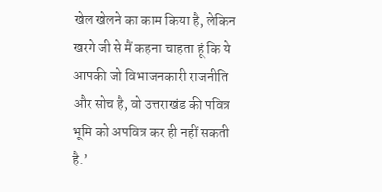खेल खेलने का काम किया है, लेकिन खरगे जी से मैं कहना चाहता हूं कि ये आपकी जो विभाजनकारी राजनीति और सोच है, वो उत्तराखंड की पवित्र भूमि को अपवित्र कर ही नहीं सकती है.’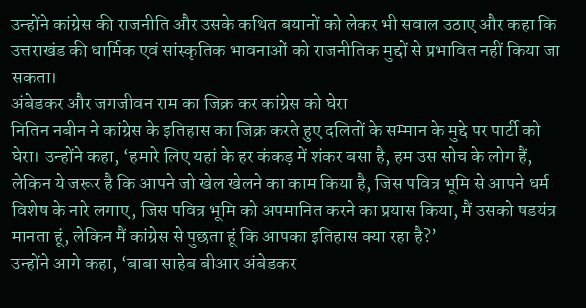उन्होंने कांग्रेस की राजनीति और उसके कथित बयानों को लेकर भी सवाल उठाए और कहा कि उत्तराखंड की धार्मिक एवं सांस्कृतिक भावनाओं को राजनीतिक मुद्दों से प्रभावित नहीं किया जा सकता।
अंबेडकर और जगजीवन राम का जिक्र कर कांग्रेस को घेरा
नितिन नबीन ने कांग्रेस के इतिहास का जिक्र करते हुए दलितों के सम्मान के मुद्दे पर पार्टी को घेरा। उन्होंने कहा, ‘हमारे लिए यहां के हर कंकड़ में शंकर बसा है, हम उस सोच के लोग हैं, लेकिन ये जरूर है कि आपने जो खेल खेलने का काम किया है, जिस पवित्र भूमि से आपने धर्म विशेष के नारे लगाए, जिस पवित्र भूमि को अपमानित करने का प्रयास किया, मैं उसको षडयंत्र मानता हूं, लेकिन मैं कांग्रेस से पुछता हूं कि आपका इतिहास क्या रहा है?’
उन्होंने आगे कहा, ‘बाबा साहेब बीआर अंबेडकर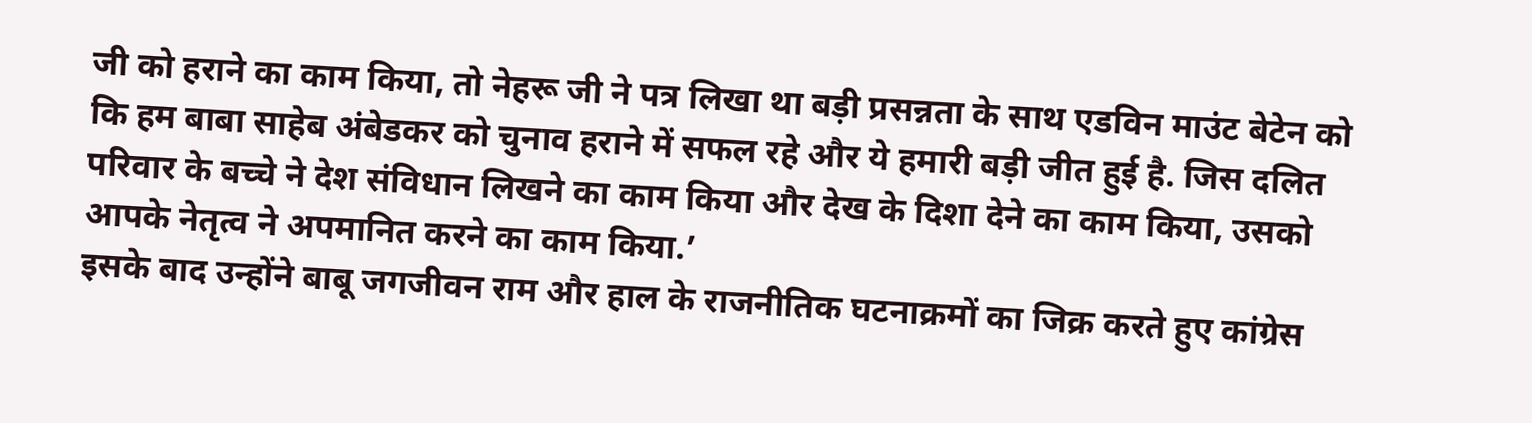जी को हराने का काम किया, तो नेहरू जी ने पत्र लिखा था बड़ी प्रसन्नता के साथ एडविन माउंट बेटेन को कि हम बाबा साहेब अंबेडकर को चुनाव हराने में सफल रहे और ये हमारी बड़ी जीत हुई है. जिस दलित परिवार के बच्चे ने देश संविधान लिखने का काम किया और देख के दिशा देने का काम किया, उसको आपके नेतृत्व ने अपमानित करने का काम किया.’
इसके बाद उन्होंने बाबू जगजीवन राम और हाल के राजनीतिक घटनाक्रमों का जिक्र करते हुए कांग्रेस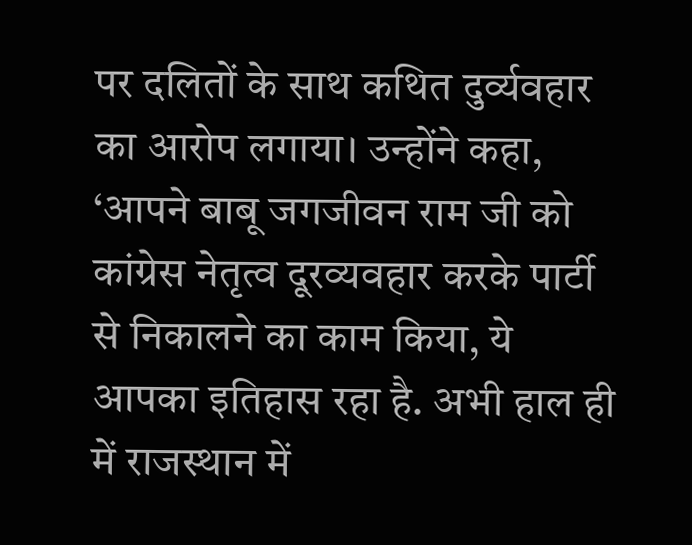पर दलितों के साथ कथित दुर्व्यवहार का आरोप लगाया। उन्होंने कहा, ‘आपने बाबू जगजीवन राम जी को कांग्रेस नेतृत्व दूरव्यवहार करके पार्टी से निकालने का काम किया, ये आपका इतिहास रहा है. अभी हाल ही में राजस्थान में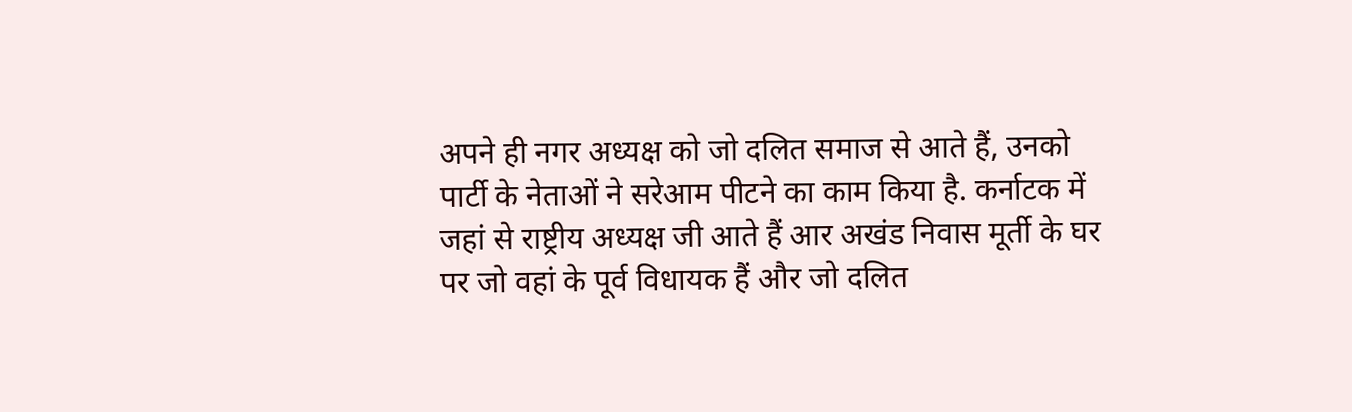अपने ही नगर अध्यक्ष को जो दलित समाज से आते हैं, उनको पार्टी के नेताओं ने सरेआम पीटने का काम किया है. कर्नाटक में जहां से राष्ट्रीय अध्यक्ष जी आते हैं आर अखंड निवास मूर्ती के घर पर जो वहां के पूर्व विधायक हैं और जो दलित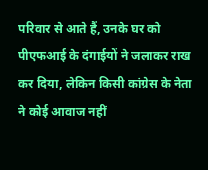परिवार से आते हैं, उनके घर को पीएफआई के दंगाईयों ने जलाकर राख कर दिया, लेकिन किसी कांग्रेस के नेता ने कोई आवाज नहीं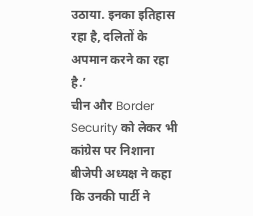उठाया. इनका इतिहास रहा है, दलितों के अपमान करने का रहा है.’
चीन और Border Security को लेकर भी कांग्रेस पर निशाना
बीजेपी अध्यक्ष ने कहा कि उनकी पार्टी ने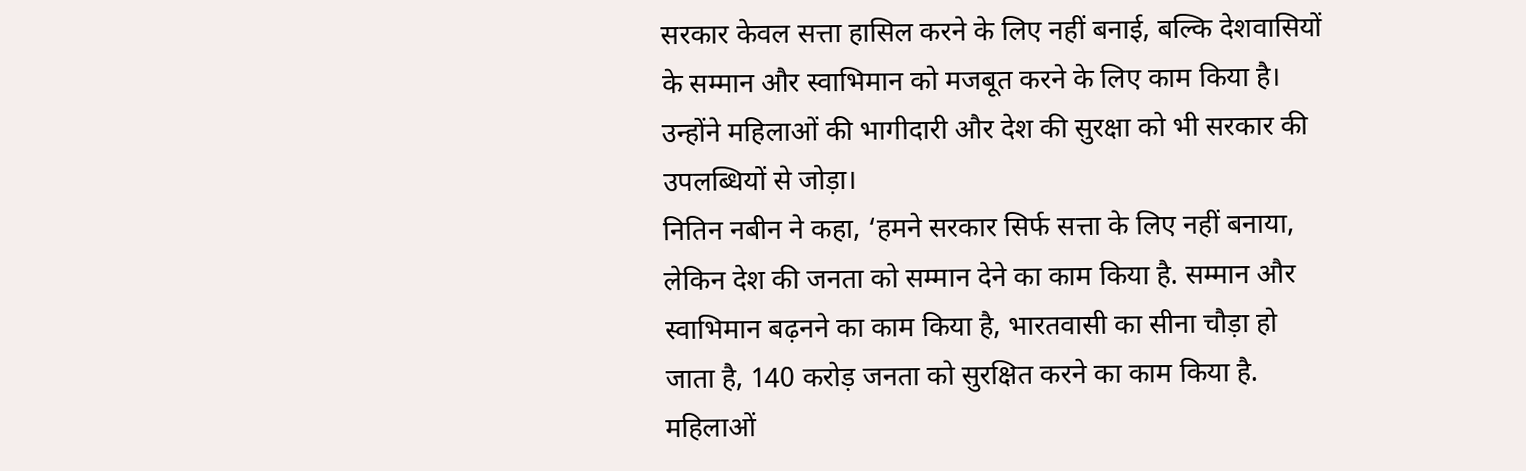सरकार केवल सत्ता हासिल करने के लिए नहीं बनाई, बल्कि देशवासियों के सम्मान और स्वाभिमान को मजबूत करने के लिए काम किया है। उन्होंने महिलाओं की भागीदारी और देश की सुरक्षा को भी सरकार की उपलब्धियों से जोड़ा।
नितिन नबीन ने कहा, ‘हमने सरकार सिर्फ सत्ता के लिए नहीं बनाया, लेकिन देश की जनता को सम्मान देने का काम किया है. सम्मान और स्वाभिमान बढ़नने का काम किया है, भारतवासी का सीना चौड़ा हो जाता है, 140 करोड़ जनता को सुरक्षित करने का काम किया है. महिलाओं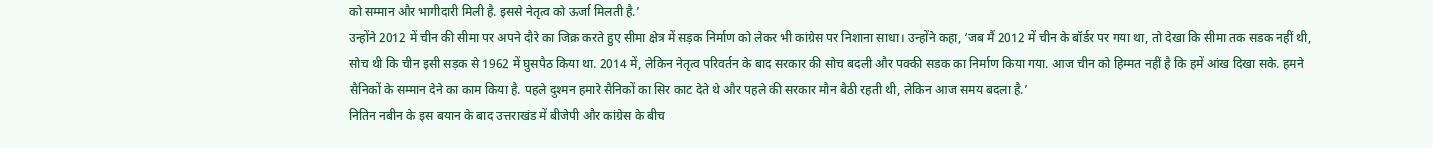को सम्मान और भागीदारी मिली है. इससे नेतृत्व को ऊर्जा मिलती है.’
उन्होंने 2012 में चीन की सीमा पर अपने दौरे का जिक्र करते हुए सीमा क्षेत्र में सड़क निर्माण को लेकर भी कांग्रेस पर निशाना साधा। उन्होंने कहा, ‘जब मैं 2012 में चीन के बॉर्डर पर गया था, तो देखा कि सीमा तक सडक नहीं थी, सोच थी कि चीन इसी सड़क से 1962 में घुसपैठ किया था. 2014 में, लेकिन नेतृत्व परिवर्तन के बाद सरकार की सोच बदली और पक्की सडक का निर्माण किया गया. आज चीन को हिम्मत नहीं है कि हमें आंख दिखा सके. हमने सैनिकों के सम्मान देने का काम किया है. पहले दुश्मन हमारे सैनिकों का सिर काट देते थे और पहले की सरकार मौन बैठी रहती थी, लेकिन आज समय बदला है.’
नितिन नबीन के इस बयान के बाद उत्तराखंड में बीजेपी और कांग्रेस के बीच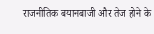राजनीतिक बयानबाजी और तेज होने के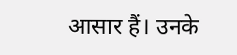आसार हैं। उनके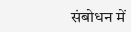संबोधन में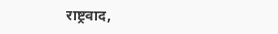राष्ट्रवाद,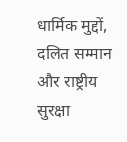धार्मिक मुद्दों, दलित सम्मान और राष्ट्रीय सुरक्षा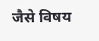जैसे विषय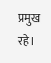प्रमुख रहे।